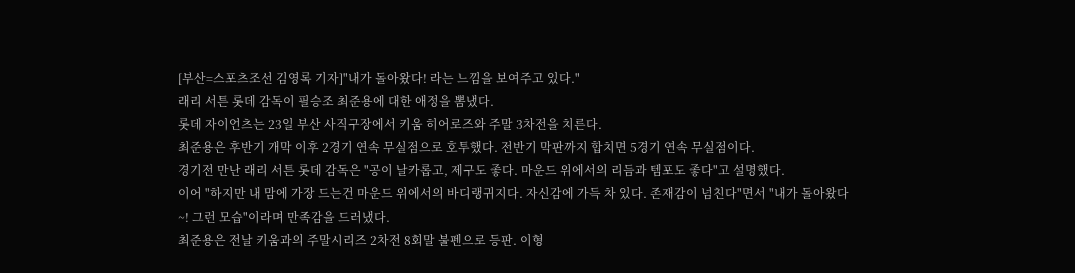[부산=스포츠조선 김영록 기자]"내가 돌아왔다! 라는 느낌을 보여주고 있다."
래리 서튼 롯데 감독이 필승조 최준용에 대한 애정을 뽐냈다.
롯데 자이언츠는 23일 부산 사직구장에서 키움 히어로즈와 주말 3차전을 치른다.
최준용은 후반기 개막 이후 2경기 연속 무실점으로 호투했다. 전반기 막판까지 합치면 5경기 연속 무실점이다.
경기전 만난 래리 서튼 롯데 감독은 "공이 날카롭고, 제구도 좋다. 마운드 위에서의 리듬과 템포도 좋다"고 설명했다.
이어 "하지만 내 맘에 가장 드는건 마운드 위에서의 바디랭귀지다. 자신감에 가득 차 있다. 존재감이 넘친다"면서 "내가 돌아왔다~! 그런 모습"이라며 만족감을 드러냈다.
최준용은 전날 키움과의 주말시리즈 2차전 8회말 불펜으로 등판. 이형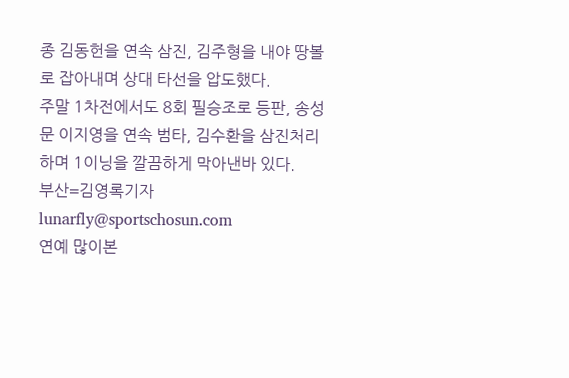종 김동헌을 연속 삼진, 김주형을 내야 땅볼로 잡아내며 상대 타선을 압도했다.
주말 1차전에서도 8회 필승조로 등판, 송성문 이지영을 연속 범타, 김수환을 삼진처리하며 1이닝을 깔끔하게 막아낸바 있다.
부산=김영록기자 lunarfly@sportschosun.com
연예 많이본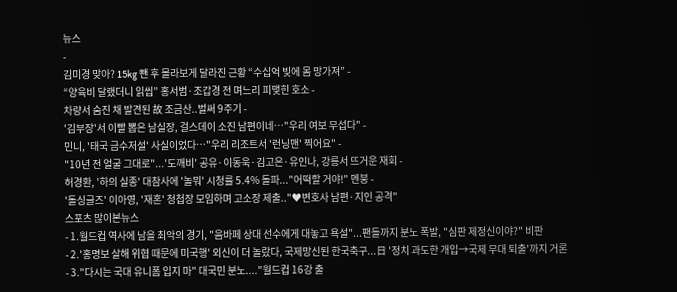뉴스
-
김미경 맞아? 15kg 뺀 후 몰라보게 달라진 근황 “수십억 빚에 몸 망가져” -
“양육비 달랬더니 읽씹” 홍서범·조갑경 전 며느리 피맺힌 호소 -
차량서 숨진 채 발견된 故 조금산..벌써 9주기 -
'김부장'서 이빨 뽑은 남실장, 걸스데이 소진 남편이네…"우리 여보 무섭다" -
민니, '태국 금수저설' 사실이었다…"우리 리조트서 '런닝맨' 찍어요" -
"10년 전 얼굴 그대로"...'도깨비' 공유·이동욱·김고은·유인나, 강릉서 뜨거운 재회 -
허경환, '하의 실종' 대참사에 '놀뭐' 시청률 5.4% 돌파..."어떡할 거야!" 멘붕 -
'돌싱글즈' 이아영, '재혼' 청첩장 모임하며 고소장 제출.."♥변호사 남편·지인 공격"
스포츠 많이본뉴스
- 1.월드컵 역사에 남을 최악의 경기, "음바페 상대 선수에게 대놓고 욕설"...팬들까지 분노 폭발, "심판 제정신이야?" 비판
- 2.'홍명보 살해 위협 때문에 미국행' 외신이 더 놀랐다, 국제망신된 한국축구...日 '정치 과도한 개입→국제 무대 퇴출'까지 거론
- 3."다시는 국대 유니폼 입지 마" 대국민 분노...."월드컵 16강 출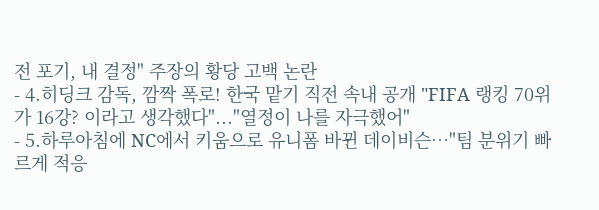전 포기, 내 결정" 주장의 황당 고백 논란
- 4.히딩크 감독, 깜짝 폭로! 한국 맡기 직전 속내 공개 "FIFA 랭킹 70위가 16강? 이라고 생각했다"..."열정이 나를 자극했어"
- 5.하루아침에 NC에서 키움으로 유니폼 바뀐 데이비슨…"팀 분위기 빠르게 적응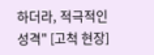하더라, 적극적인 성격" [고척 현장]